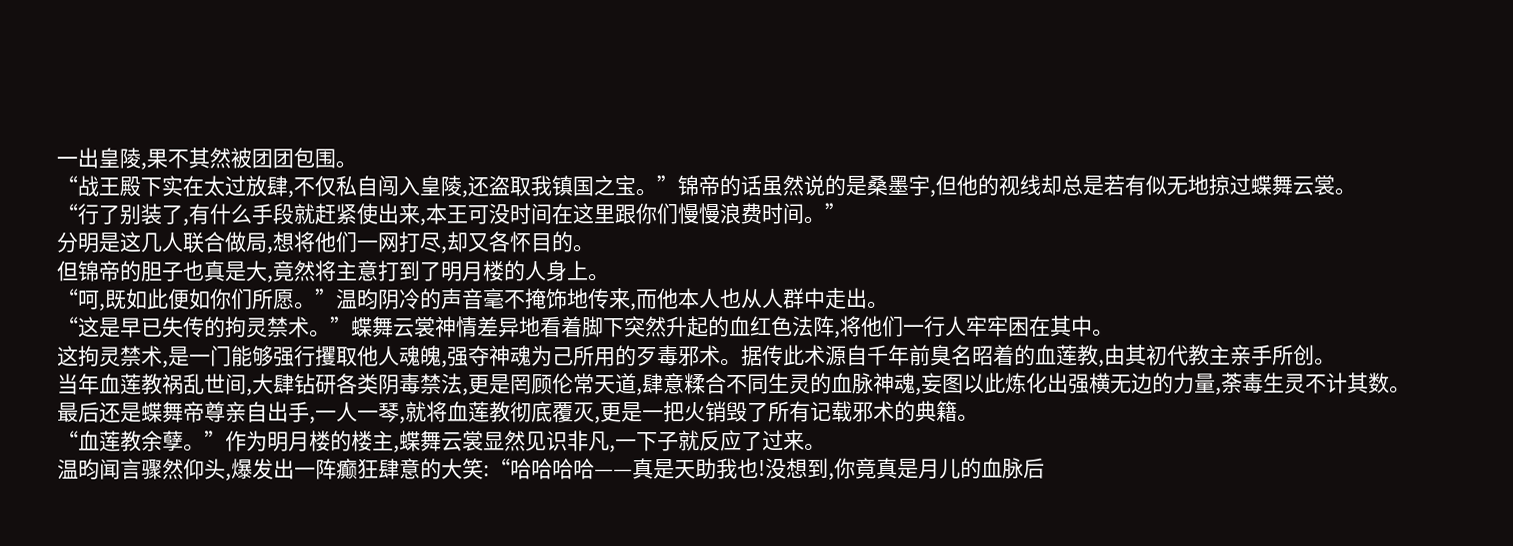一出皇陵,果不其然被团团包围。
“战王殿下实在太过放肆,不仅私自闯入皇陵,还盗取我镇国之宝。”锦帝的话虽然说的是桑墨宇,但他的视线却总是若有似无地掠过蝶舞云裳。
“行了别装了,有什么手段就赶紧使出来,本王可没时间在这里跟你们慢慢浪费时间。”
分明是这几人联合做局,想将他们一网打尽,却又各怀目的。
但锦帝的胆子也真是大,竟然将主意打到了明月楼的人身上。
“呵,既如此便如你们所愿。”温昀阴冷的声音毫不掩饰地传来,而他本人也从人群中走出。
“这是早已失传的拘灵禁术。”蝶舞云裳神情差异地看着脚下突然升起的血红色法阵,将他们一行人牢牢困在其中。
这拘灵禁术,是一门能够强行攫取他人魂魄,强夺神魂为己所用的歹毒邪术。据传此术源自千年前臭名昭着的血莲教,由其初代教主亲手所创。
当年血莲教祸乱世间,大肆钻研各类阴毒禁法,更是罔顾伦常天道,肆意糅合不同生灵的血脉神魂,妄图以此炼化出强横无边的力量,荼毒生灵不计其数。
最后还是蝶舞帝尊亲自出手,一人一琴,就将血莲教彻底覆灭,更是一把火销毁了所有记载邪术的典籍。
“血莲教余孽。”作为明月楼的楼主,蝶舞云裳显然见识非凡,一下子就反应了过来。
温昀闻言骤然仰头,爆发出一阵癫狂肆意的大笑:“哈哈哈哈——真是天助我也!没想到,你竟真是月儿的血脉后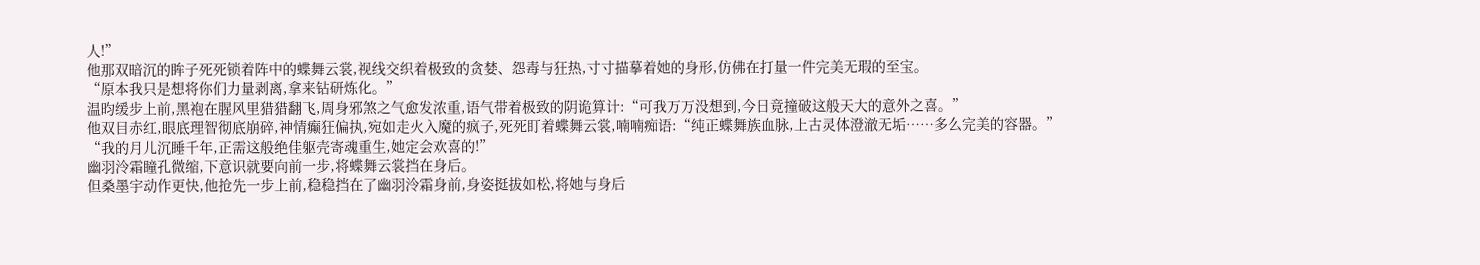人!”
他那双暗沉的眸子死死锁着阵中的蝶舞云裳,视线交织着极致的贪婪、怨毒与狂热,寸寸描摹着她的身形,仿佛在打量一件完美无瑕的至宝。
“原本我只是想将你们力量剥离,拿来钻研炼化。”
温昀缓步上前,黑袍在腥风里猎猎翻飞,周身邪煞之气愈发浓重,语气带着极致的阴诡算计:“可我万万没想到,今日竟撞破这般天大的意外之喜。”
他双目赤红,眼底理智彻底崩碎,神情癫狂偏执,宛如走火入魔的疯子,死死盯着蝶舞云裳,喃喃痴语:“纯正蝶舞族血脉,上古灵体澄澈无垢……多么完美的容器。”
“我的月儿沉睡千年,正需这般绝佳躯壳寄魂重生,她定会欢喜的!”
幽羽泠霜瞳孔微缩,下意识就要向前一步,将蝶舞云裳挡在身后。
但桑墨宇动作更快,他抢先一步上前,稳稳挡在了幽羽泠霜身前,身姿挺拔如松,将她与身后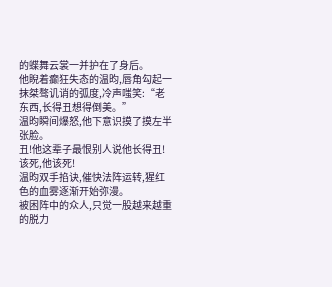的蝶舞云裳一并护在了身后。
他睨着癫狂失态的温昀,唇角勾起一抹桀骜讥诮的弧度,冷声嗤笑:“老东西,长得丑想得倒美。”
温昀瞬间爆怒,他下意识摸了摸左半张脸。
丑!他这辈子最恨别人说他长得丑!该死,他该死!
温昀双手掐诀,催快法阵运转,猩红色的血雾逐渐开始弥漫。
被困阵中的众人,只觉一股越来越重的脱力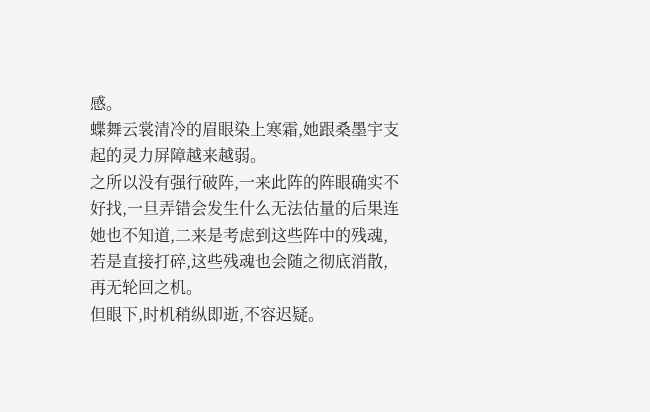感。
蝶舞云裳清冷的眉眼染上寒霜,她跟桑墨宇支起的灵力屏障越来越弱。
之所以没有强行破阵,一来此阵的阵眼确实不好找,一旦弄错会发生什么无法估量的后果连她也不知道,二来是考虑到这些阵中的残魂,若是直接打碎,这些残魂也会随之彻底消散,再无轮回之机。
但眼下,时机稍纵即逝,不容迟疑。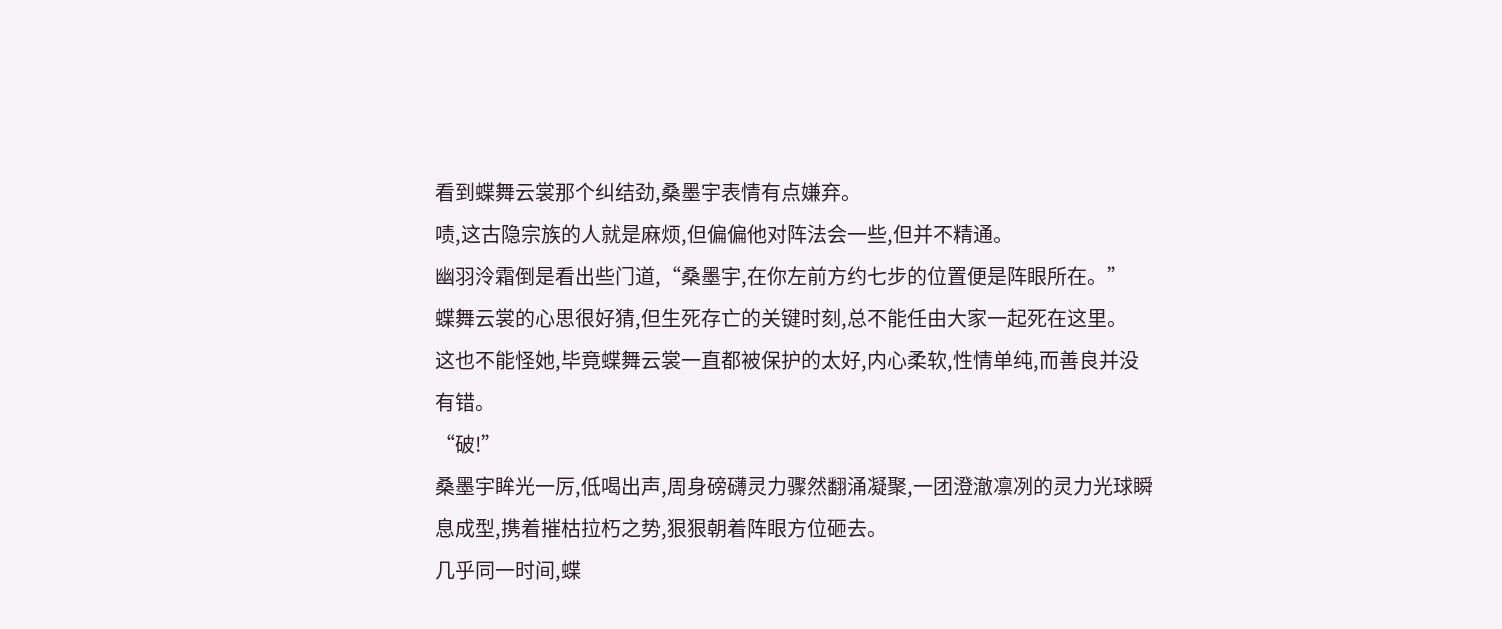看到蝶舞云裳那个纠结劲,桑墨宇表情有点嫌弃。
啧,这古隐宗族的人就是麻烦,但偏偏他对阵法会一些,但并不精通。
幽羽泠霜倒是看出些门道,“桑墨宇,在你左前方约七步的位置便是阵眼所在。”
蝶舞云裳的心思很好猜,但生死存亡的关键时刻,总不能任由大家一起死在这里。
这也不能怪她,毕竟蝶舞云裳一直都被保护的太好,内心柔软,性情单纯,而善良并没有错。
“破!”
桑墨宇眸光一厉,低喝出声,周身磅礴灵力骤然翻涌凝聚,一团澄澈凛冽的灵力光球瞬息成型,携着摧枯拉朽之势,狠狠朝着阵眼方位砸去。
几乎同一时间,蝶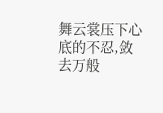舞云裳压下心底的不忍,敛去万般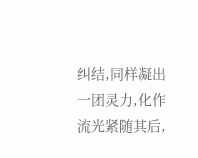纠结,同样凝出一团灵力,化作流光紧随其后,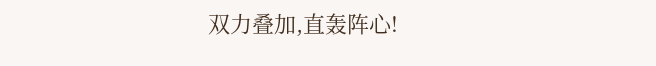双力叠加,直轰阵心!